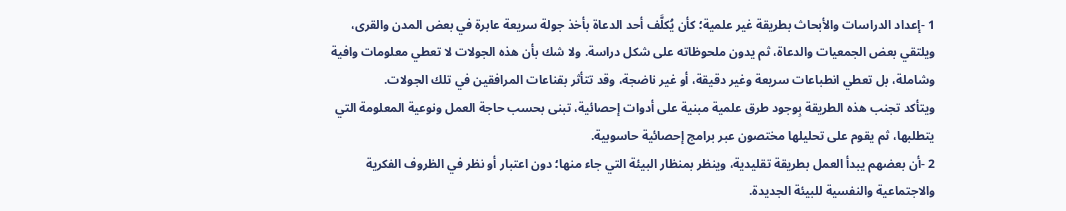1 -إعداد الدراسات والأبحاث بطريقة غير علمية؛ كأن يُكلَّف أحد الدعاة بأخذ جولة سريعة عابرة في بعض المدن والقرى، ويلتقي بعض الجمعيات والدعاة، ثم يدون ملحوظاته على شكل دراسة. ولا شك بأن هذه الجولات لا تعطي معلومات وافية وشاملة، بل تعطي انطباعات سريعة وغير دقيقة، أو غير ناضجة، وقد تتأثر بقناعات المرافقين في تلك الجولات.
ويتأكد تجنب هذه الطريقة بِوجود طرق علمية مبنية على أدوات إحصائية، تبنى بحسب حاجة العمل ونوعية المعلومة التي يتطلبها، ثم يقوم على تحليلها مختصون عبر برامج إحصائية حاسوبية.
2 -أن بعضهم يبدأ العمل بطريقة تقليدية، وينظر بمنظار البيئة التي جاء منها؛ دون اعتبار أو نظر في الظروف الفكرية والاجتماعية والنفسية للبيئة الجديدة.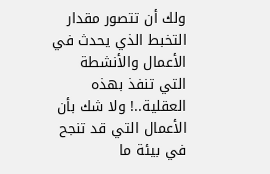ولك أن تتصور مقدار التخبط الذي يحدث في الأعمال والأنشطة التي تنفذ بهذه العقلية..! ولا شك بأن الأعمال التي قد تنجح في بيئة ما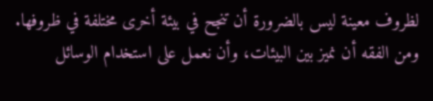لظروف معينة ليس بالضرورة أن تنجح في بيئة أخرى مختلفة في ظروفها. ومن الفقه أن نميز بين البيئات، وأن نعمل على استخدام الوسائل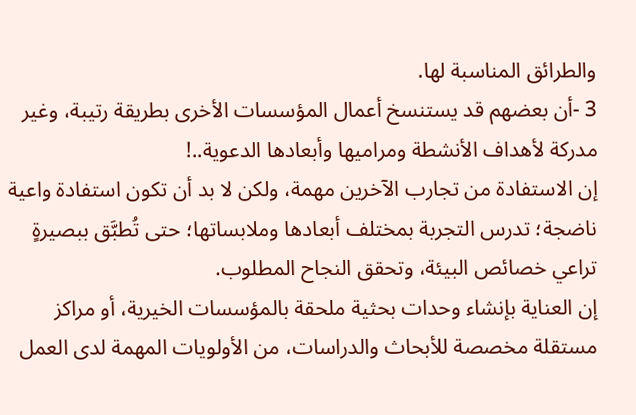والطرائق المناسبة لها.
3 -أن بعضهم قد يستنسخ أعمال المؤسسات الأخرى بطريقة رتيبة، وغير مدركة لأهداف الأنشطة ومراميها وأبعادها الدعوية..!
إن الاستفادة من تجارب الآخرين مهمة، ولكن لا بد أن تكون استفادة واعية ناضجة؛ تدرس التجربة بمختلف أبعادها وملابساتها؛ حتى تُطبَّق ببصيرةٍ تراعي خصائص البيئة، وتحقق النجاح المطلوب.
إن العناية بإنشاء وحدات بحثية ملحقة بالمؤسسات الخيرية، أو مراكز مستقلة مخصصة للأبحاث والدراسات، من الأولويات المهمة لدى العمل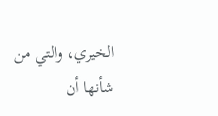الخيري، والتي من شأنها أن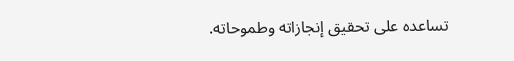تساعده على تحقيق إنجازاته وطموحاته.